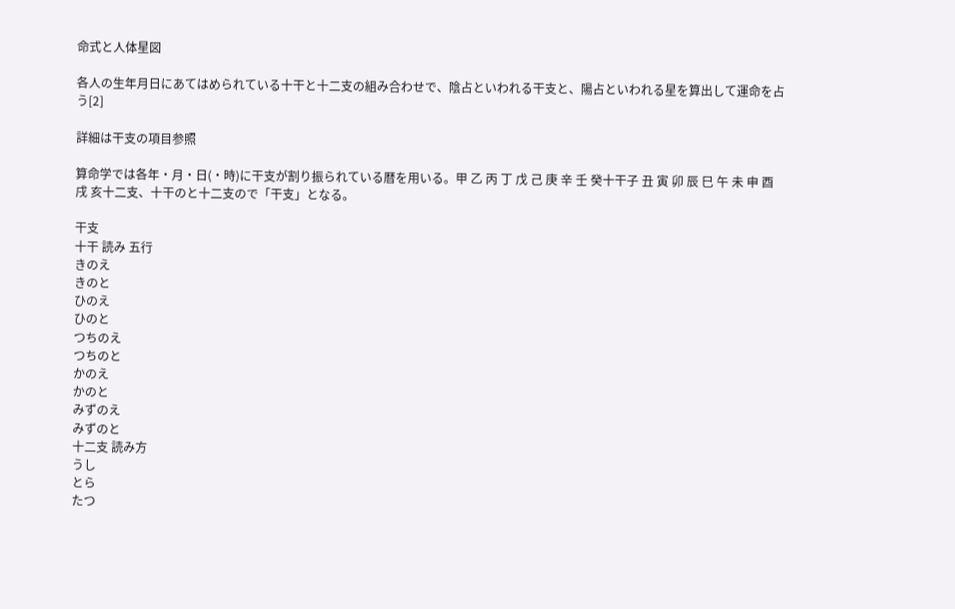命式と人体星図

各人の生年月日にあてはめられている十干と十二支の組み合わせで、陰占といわれる干支と、陽占といわれる星を算出して運命を占う[2]

詳細は干支の項目参照

算命学では各年・月・日(・時)に干支が割り振られている暦を用いる。甲 乙 丙 丁 戊 己 庚 辛 壬 癸十干子 丑 寅 卯 辰 巳 午 未 申 酉 戌 亥十二支、十干のと十二支ので「干支」となる。

干支
十干 読み 五行
きのえ
きのと
ひのえ
ひのと
つちのえ
つちのと
かのえ
かのと
みずのえ
みずのと
十二支 読み方
うし
とら
たつ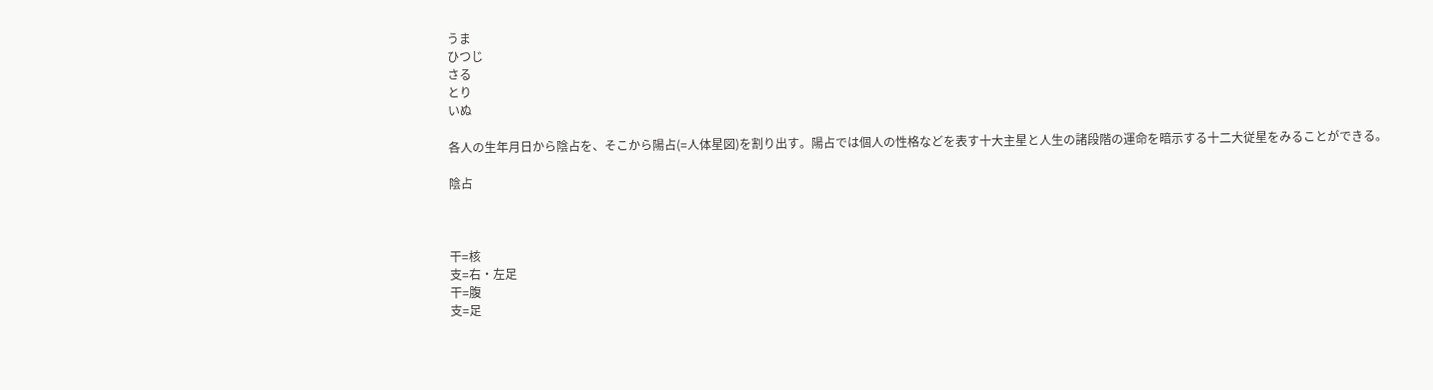うま
ひつじ
さる
とり
いぬ

各人の生年月日から陰占を、そこから陽占(=人体星図)を割り出す。陽占では個人の性格などを表す十大主星と人生の諸段階の運命を暗示する十二大従星をみることができる。

陰占



干=核
支=右・左足
干=腹
支=足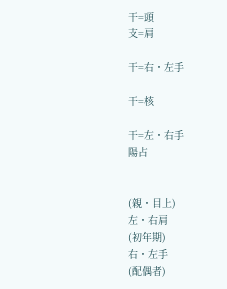干=頭
支=肩

干=右・左手

干=核

干=左・右手
陽占


(親・目上)
左・右肩
(初年期)
右・左手
(配偶者)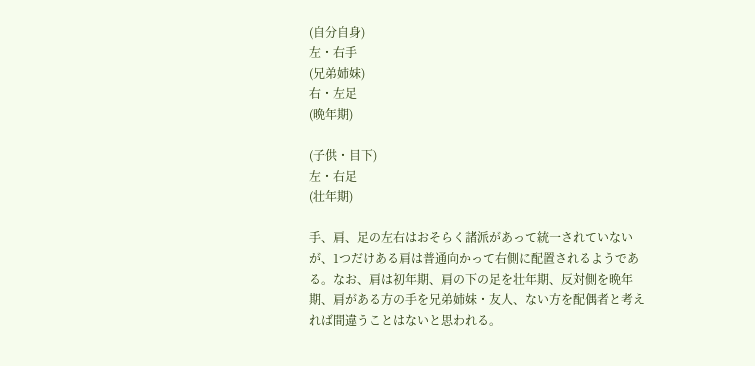(自分自身)
左・右手
(兄弟姉妹)
右・左足
(晩年期)

(子供・目下)
左・右足
(壮年期)

手、肩、足の左右はおそらく諸派があって統一されていないが、1つだけある肩は普通向かって右側に配置されるようである。なお、肩は初年期、肩の下の足を壮年期、反対側を晩年期、肩がある方の手を兄弟姉妹・友人、ない方を配偶者と考えれば間違うことはないと思われる。